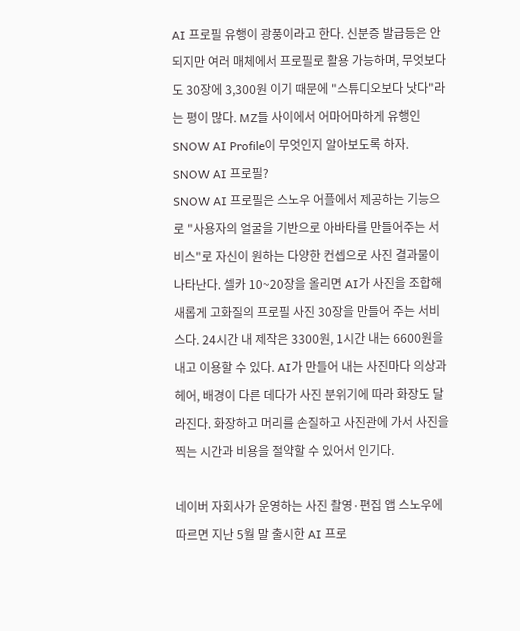AI 프로필 유행이 광풍이라고 한다. 신분증 발급등은 안되지만 여러 매체에서 프로필로 활용 가능하며, 무엇보다도 30장에 3,300원 이기 때문에 "스튜디오보다 낫다"라는 평이 많다. MZ들 사이에서 어마어마하게 유행인 SNOW AI Profile이 무엇인지 알아보도록 하자.
SNOW AI 프로필?
SNOW AI 프로필은 스노우 어플에서 제공하는 기능으로 "사용자의 얼굴을 기반으로 아바타를 만들어주는 서비스"로 자신이 원하는 다양한 컨셉으로 사진 결과물이 나타난다. 셀카 10~20장을 올리면 AI가 사진을 조합해 새롭게 고화질의 프로필 사진 30장을 만들어 주는 서비스다. 24시간 내 제작은 3300원, 1시간 내는 6600원을 내고 이용할 수 있다. AI가 만들어 내는 사진마다 의상과 헤어, 배경이 다른 데다가 사진 분위기에 따라 화장도 달라진다. 화장하고 머리를 손질하고 사진관에 가서 사진을 찍는 시간과 비용을 절약할 수 있어서 인기다.

네이버 자회사가 운영하는 사진 촬영·편집 앱 스노우에 따르면 지난 5월 말 출시한 AI 프로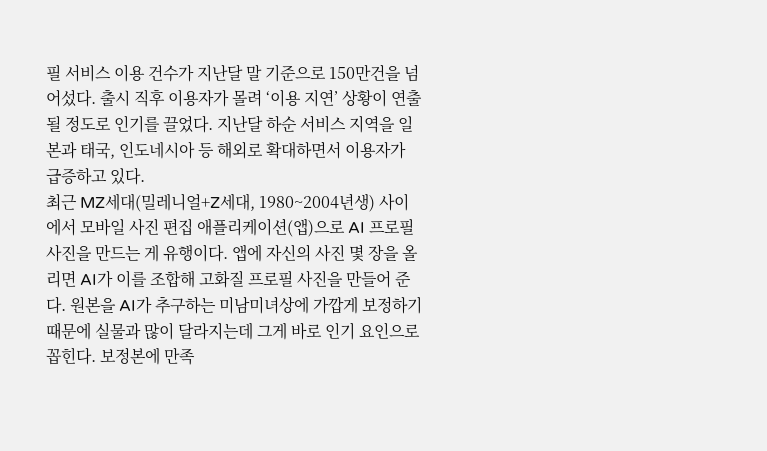필 서비스 이용 건수가 지난달 말 기준으로 150만건을 넘어섰다. 출시 직후 이용자가 몰려 ‘이용 지연’ 상황이 연출될 정도로 인기를 끌었다. 지난달 하순 서비스 지역을 일본과 태국, 인도네시아 등 해외로 확대하면서 이용자가 급증하고 있다.
최근 MZ세대(밀레니얼+Z세대, 1980~2004년생) 사이에서 모바일 사진 편집 애플리케이션(앱)으로 AI 프로필 사진을 만드는 게 유행이다. 앱에 자신의 사진 몇 장을 올리면 AI가 이를 조합해 고화질 프로필 사진을 만들어 준다. 원본을 AI가 추구하는 미남미녀상에 가깝게 보정하기 때문에 실물과 많이 달라지는데 그게 바로 인기 요인으로 꼽힌다. 보정본에 만족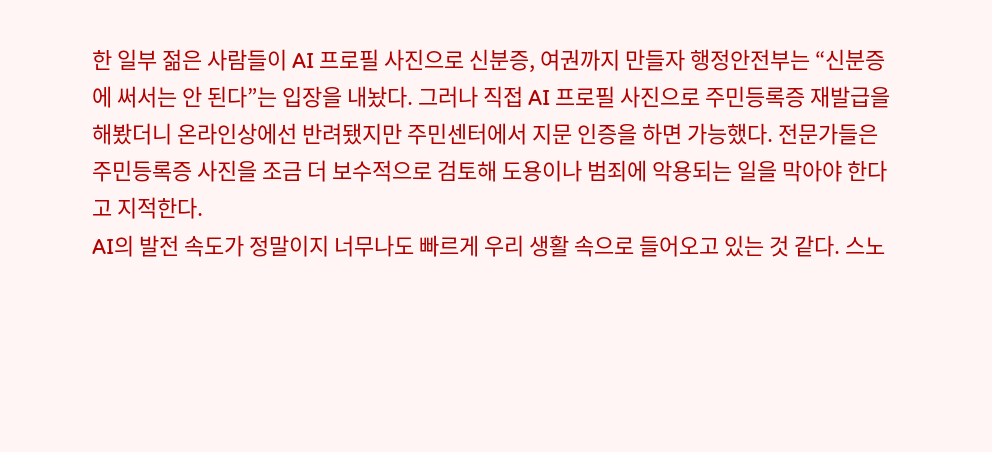한 일부 젊은 사람들이 AI 프로필 사진으로 신분증, 여권까지 만들자 행정안전부는 “신분증에 써서는 안 된다”는 입장을 내놨다. 그러나 직접 AI 프로필 사진으로 주민등록증 재발급을 해봤더니 온라인상에선 반려됐지만 주민센터에서 지문 인증을 하면 가능했다. 전문가들은 주민등록증 사진을 조금 더 보수적으로 검토해 도용이나 범죄에 악용되는 일을 막아야 한다고 지적한다.
AI의 발전 속도가 정말이지 너무나도 빠르게 우리 생활 속으로 들어오고 있는 것 같다. 스노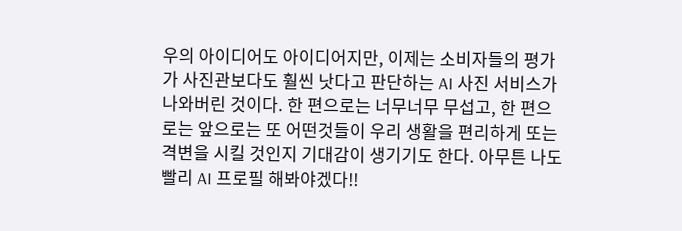우의 아이디어도 아이디어지만, 이제는 소비자들의 평가가 사진관보다도 훨씬 낫다고 판단하는 AI 사진 서비스가 나와버린 것이다. 한 편으로는 너무너무 무섭고, 한 편으로는 앞으로는 또 어떤것들이 우리 생활을 편리하게 또는 격변을 시킬 것인지 기대감이 생기기도 한다. 아무튼 나도 빨리 AI 프로필 해봐야겠다!!